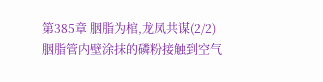第385章 胭脂为棺,龙凤共谋(2/2)
胭脂管内壁涂抹的磷粉接触到空气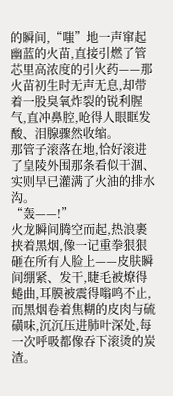的瞬间,“嗤”地一声窜起幽蓝的火苗,直接引燃了管芯里高浓度的引火药——那火苗初生时无声无息,却带着一股臭氧炸裂的锐利腥气,直冲鼻腔,呛得人眼眶发酸、泪腺骤然收缩。
那管子滚落在地,恰好滚进了皇陵外围那条看似干涸、实则早已灌满了火油的排水沟。
“轰——!”
火龙瞬间腾空而起,热浪裹挟着黑烟,像一记重拳狠狠砸在所有人脸上——皮肤瞬间绷紧、发干,睫毛被燎得蜷曲,耳膜被震得嗡鸣不止,而黑烟卷着焦糊的皮肉与硫磺味,沉沉压进肺叶深处,每一次呼吸都像吞下滚烫的炭渣。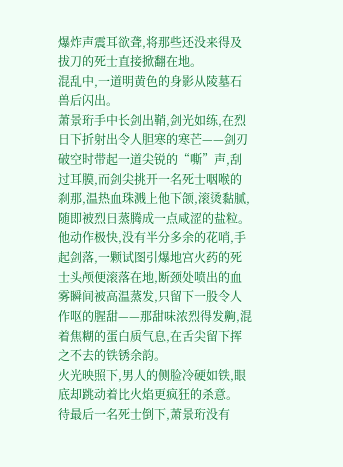爆炸声震耳欲聋,将那些还没来得及拔刀的死士直接掀翻在地。
混乱中,一道明黄色的身影从陵墓石兽后闪出。
萧景珩手中长剑出鞘,剑光如练,在烈日下折射出令人胆寒的寒芒——剑刃破空时带起一道尖锐的“嘶”声,刮过耳膜,而剑尖挑开一名死士咽喉的刹那,温热血珠溅上他下颌,滚烫黏腻,随即被烈日蒸腾成一点咸涩的盐粒。
他动作极快,没有半分多余的花哨,手起剑落,一颗试图引爆地宫火药的死士头颅便滚落在地,断颈处喷出的血雾瞬间被高温蒸发,只留下一股令人作呕的腥甜——那甜味浓烈得发齁,混着焦糊的蛋白质气息,在舌尖留下挥之不去的铁锈余韵。
火光映照下,男人的侧脸冷硬如铁,眼底却跳动着比火焰更疯狂的杀意。
待最后一名死士倒下,萧景珩没有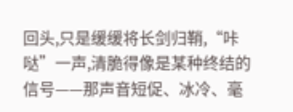回头,只是缓缓将长剑归鞘,“咔哒”一声,清脆得像是某种终结的信号——那声音短促、冰冷、毫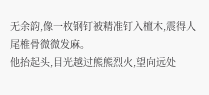无余韵,像一枚钢钉被精准钉入檀木,震得人尾椎骨微微发麻。
他抬起头,目光越过熊熊烈火,望向远处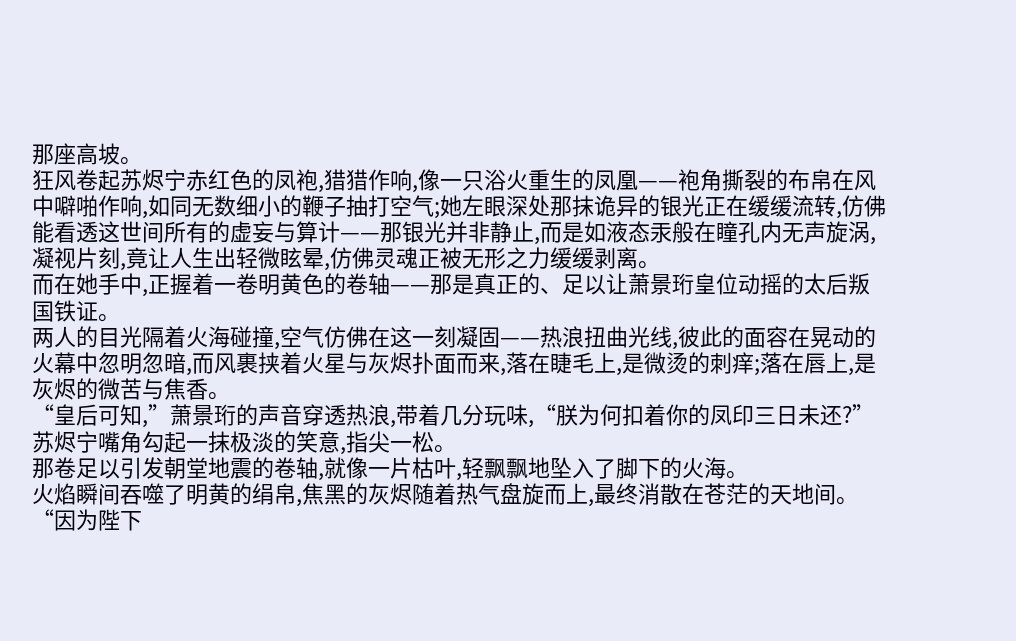那座高坡。
狂风卷起苏烬宁赤红色的凤袍,猎猎作响,像一只浴火重生的凤凰——袍角撕裂的布帛在风中噼啪作响,如同无数细小的鞭子抽打空气;她左眼深处那抹诡异的银光正在缓缓流转,仿佛能看透这世间所有的虚妄与算计——那银光并非静止,而是如液态汞般在瞳孔内无声旋涡,凝视片刻,竟让人生出轻微眩晕,仿佛灵魂正被无形之力缓缓剥离。
而在她手中,正握着一卷明黄色的卷轴——那是真正的、足以让萧景珩皇位动摇的太后叛国铁证。
两人的目光隔着火海碰撞,空气仿佛在这一刻凝固——热浪扭曲光线,彼此的面容在晃动的火幕中忽明忽暗,而风裹挟着火星与灰烬扑面而来,落在睫毛上,是微烫的刺痒;落在唇上,是灰烬的微苦与焦香。
“皇后可知,”萧景珩的声音穿透热浪,带着几分玩味,“朕为何扣着你的凤印三日未还?”
苏烬宁嘴角勾起一抹极淡的笑意,指尖一松。
那卷足以引发朝堂地震的卷轴,就像一片枯叶,轻飘飘地坠入了脚下的火海。
火焰瞬间吞噬了明黄的绢帛,焦黑的灰烬随着热气盘旋而上,最终消散在苍茫的天地间。
“因为陛下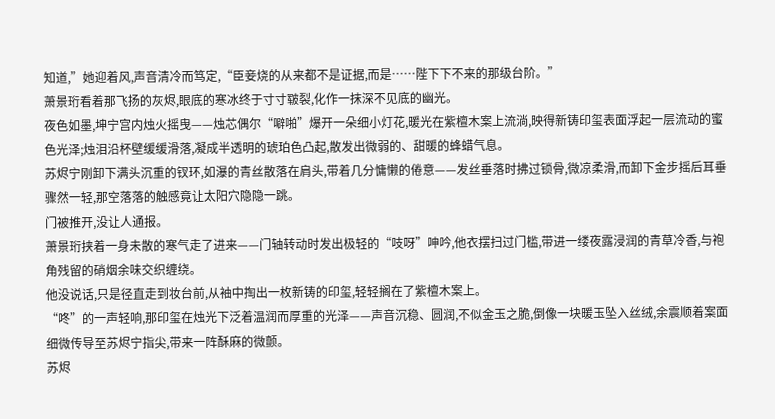知道,”她迎着风,声音清冷而笃定,“臣妾烧的从来都不是证据,而是……陛下下不来的那级台阶。”
萧景珩看着那飞扬的灰烬,眼底的寒冰终于寸寸皲裂,化作一抹深不见底的幽光。
夜色如墨,坤宁宫内烛火摇曳——烛芯偶尔“噼啪”爆开一朵细小灯花,暖光在紫檀木案上流淌,映得新铸印玺表面浮起一层流动的蜜色光泽;烛泪沿杯壁缓缓滑落,凝成半透明的琥珀色凸起,散发出微弱的、甜暖的蜂蜡气息。
苏烬宁刚卸下满头沉重的钗环,如瀑的青丝散落在肩头,带着几分慵懒的倦意——发丝垂落时拂过锁骨,微凉柔滑,而卸下金步摇后耳垂骤然一轻,那空落落的触感竟让太阳穴隐隐一跳。
门被推开,没让人通报。
萧景珩挟着一身未散的寒气走了进来——门轴转动时发出极轻的“吱呀”呻吟,他衣摆扫过门槛,带进一缕夜露浸润的青草冷香,与袍角残留的硝烟余味交织缠绕。
他没说话,只是径直走到妆台前,从袖中掏出一枚新铸的印玺,轻轻搁在了紫檀木案上。
“咚”的一声轻响,那印玺在烛光下泛着温润而厚重的光泽——声音沉稳、圆润,不似金玉之脆,倒像一块暖玉坠入丝绒,余震顺着案面细微传导至苏烬宁指尖,带来一阵酥麻的微颤。
苏烬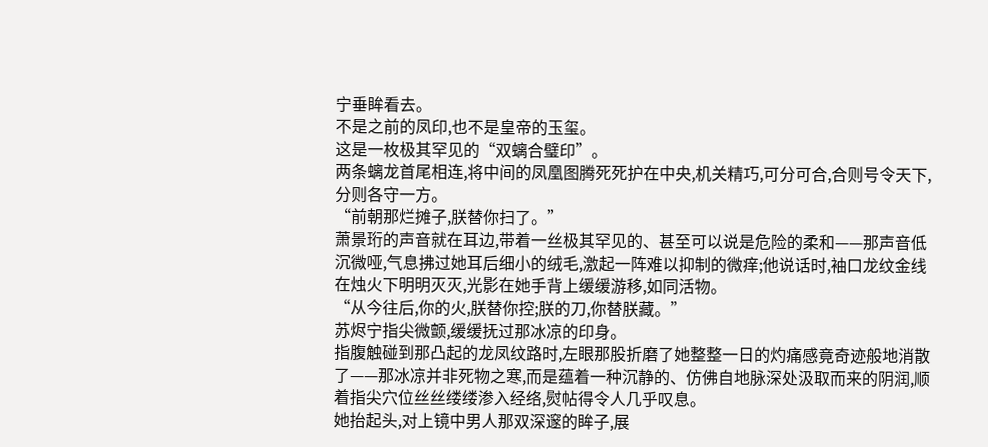宁垂眸看去。
不是之前的凤印,也不是皇帝的玉玺。
这是一枚极其罕见的“双螭合璧印”。
两条螭龙首尾相连,将中间的凤凰图腾死死护在中央,机关精巧,可分可合,合则号令天下,分则各守一方。
“前朝那烂摊子,朕替你扫了。”
萧景珩的声音就在耳边,带着一丝极其罕见的、甚至可以说是危险的柔和——那声音低沉微哑,气息拂过她耳后细小的绒毛,激起一阵难以抑制的微痒;他说话时,袖口龙纹金线在烛火下明明灭灭,光影在她手背上缓缓游移,如同活物。
“从今往后,你的火,朕替你控;朕的刀,你替朕藏。”
苏烬宁指尖微颤,缓缓抚过那冰凉的印身。
指腹触碰到那凸起的龙凤纹路时,左眼那股折磨了她整整一日的灼痛感竟奇迹般地消散了——那冰凉并非死物之寒,而是蕴着一种沉静的、仿佛自地脉深处汲取而来的阴润,顺着指尖穴位丝丝缕缕渗入经络,熨帖得令人几乎叹息。
她抬起头,对上镜中男人那双深邃的眸子,展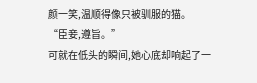颜一笑,温顺得像只被驯服的猫。
“臣妾,遵旨。”
可就在低头的瞬间,她心底却响起了一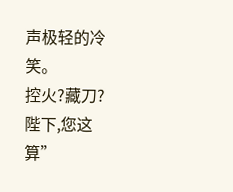声极轻的冷笑。
控火?藏刀?
陛下,您这算”